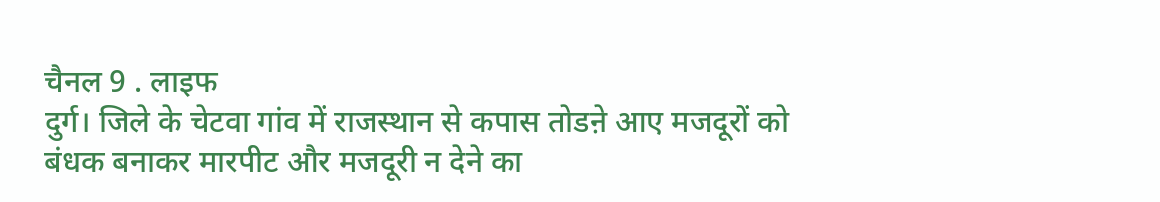चैनल 9 . लाइफ
दुर्ग। जिले के चेटवा गांव में राजस्थान से कपास तोडऩे आए मजदूरों को बंधक बनाकर मारपीट और मजदूरी न देने का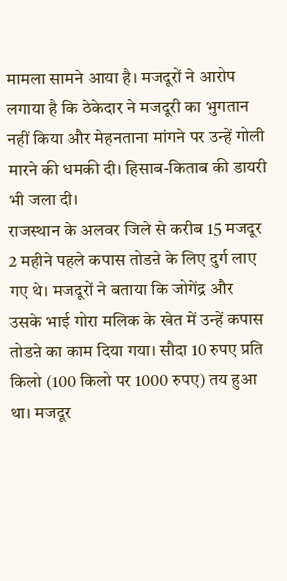मामला सामने आया है। मजदूरों ने आरोप लगाया है कि ठेकेदार ने मजदूरी का भुगतान नहीं किया और मेहनताना मांगने पर उन्हें गोली मारने की धमकी दी। हिसाब-किताब की डायरी भी जला दी।
राजस्थान के अलवर जिले से करीब 15 मजदूर 2 महीने पहले कपास तोडऩे के लिए दुर्ग लाए गए थे। मजदूरों ने बताया कि जोगेंद्र और उसके भाई गोरा मलिक के खेत में उन्हें कपास तोडऩे का काम दिया गया। सौदा 10 रुपए प्रति किलो (100 किलो पर 1000 रुपए) तय हुआ था। मजदूर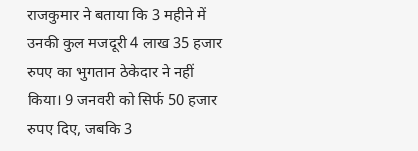राजकुमार ने बताया कि 3 महीने में उनकी कुल मजदूरी 4 लाख 35 हजार रुपए का भुगतान ठेकेदार ने नहीं किया। 9 जनवरी को सिर्फ 50 हजार रुपए दिए, जबकि 3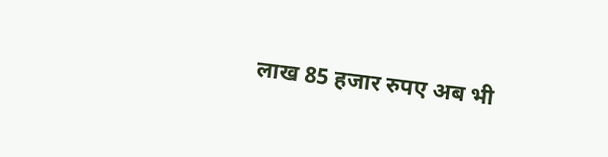लाख 85 हजार रुपए अब भी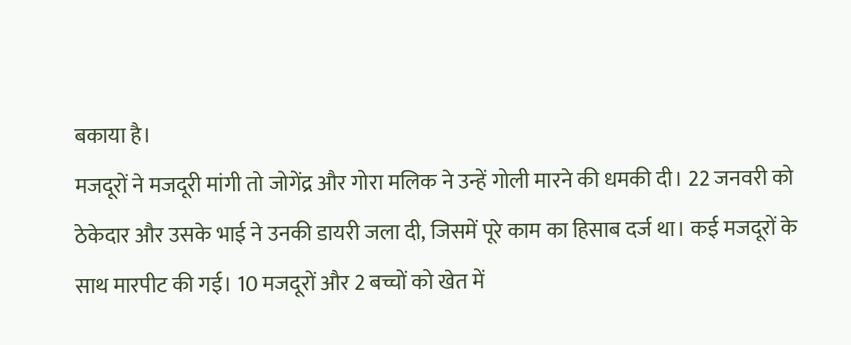बकाया है।
मजदूरों ने मजदूरी मांगी तो जोगेंद्र और गोरा मलिक ने उन्हें गोली मारने की धमकी दी। 22 जनवरी को ठेकेदार और उसके भाई ने उनकी डायरी जला दी, जिसमें पूरे काम का हिसाब दर्ज था। कई मजदूरों के साथ मारपीट की गई। 10 मजदूरों और 2 बच्चों को खेत में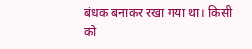बंधक बनाकर रखा गया था। किसी को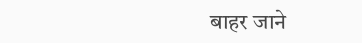बाहर जाने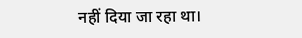नहीं दिया जा रहा था।